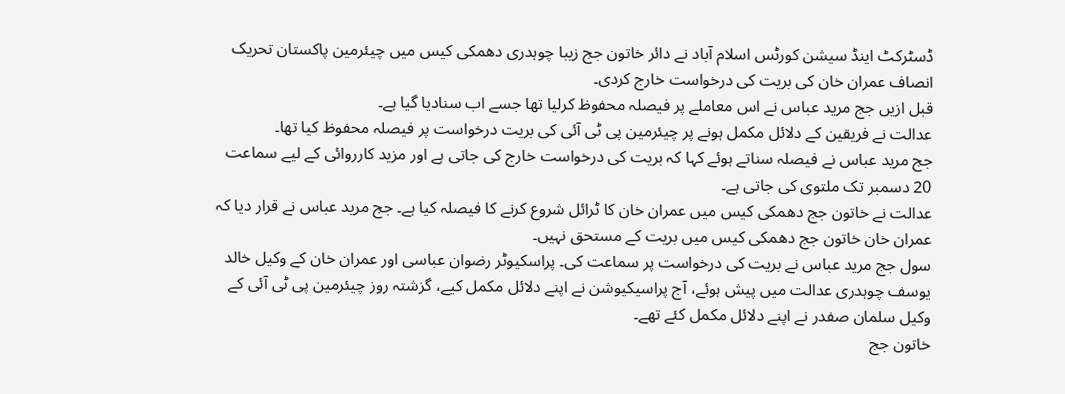ڈسٹرکٹ اینڈ سیشن کورٹس اسلام آباد نے دائر خاتون جج زیبا چوہدری دھمکی کیس میں چیئرمین پاکستان تحریک انصاف عمران خان کی بریت کی درخواست خارج کردی۔
قبل ازیں جج مرید عباس نے اس معاملے پر فیصلہ محفوظ کرلیا تھا جسے اب سنادیا گیا ہے۔
عدالت نے فریقین کے دلائل مکمل ہونے پر چیئرمین پی ٹی آئی کی بریت درخواست پر فیصلہ محفوظ کیا تھا۔
جج مرید عباس نے فیصلہ سناتے ہوئے کہا کہ بریت کی درخواست خارج کی جاتی ہے اور مزید کارروائی کے لیے سماعت 20 دسمبر تک ملتوی کی جاتی ہے۔
عدالت نے خاتون جج دھمکی کیس میں عمران خان کا ٹرائل شروع کرنے کا فیصلہ کیا ہے۔ جج مرید عباس نے قرار دیا کہ عمران خان خاتون جج دھمکی کیس میں بریت کے مستحق نہیں۔
سول جج مرید عباس نے بریت کی درخواست پر سماعت کی۔ پراسکیوٹر رضوان عباسی اور عمران خان کے وکیل خالد یوسف چوہدری عدالت میں پیش ہوئے، آج پراسیکیوشن نے اپنے دلائل مکمل کیے، گزشتہ روز چیئرمین پی ٹی آئی کے وکیل سلمان صفدر نے اپنے دلائل مکمل کئے تھے۔
خاتون جج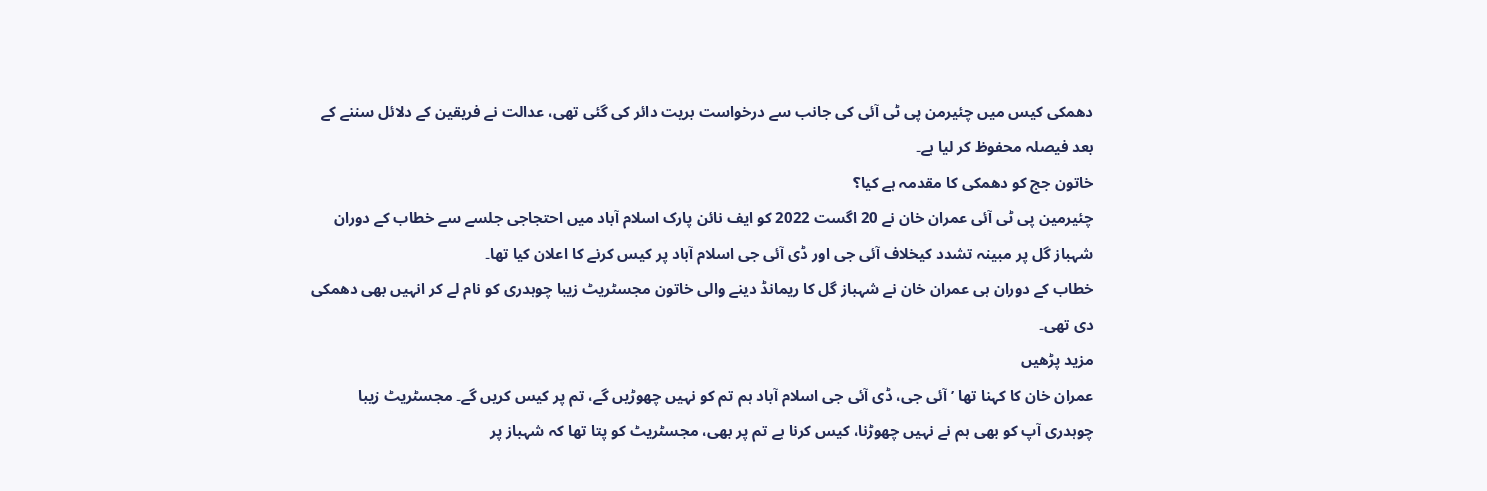دھمکی کیس میں چئیرمن پی ٹی آئی کی جانب سے درخواست بریت دائر کی گئی تھی، عدالت نے فریقین کے دلائل سننے کے بعد فیصلہ محفوظ کر لیا ہے۔
خاتون جج کو دھمکی کا مقدمہ ہے کیا؟
چئیرمین پی ٹی آئی عمران خان نے 20 اگست 2022 کو ایف نائن پارک اسلام آباد میں احتجاجی جلسے سے خطاب کے دوران شہباز گل پر مبینہ تشدد کیخلاف آئی جی اور ڈی آئی جی اسلام آباد پر کیس کرنے کا اعلان کیا تھا۔
خطاب کے دوران ہی عمران خان نے شہباز گل کا ریمانڈ دینے والی خاتون مجسٹریٹ زیبا چوہدری کو نام لے کر انہیں بھی دھمکی دی تھی۔
مزید پڑھیں
عمران خان کا کہنا تھا ’آئی جی، ڈی آئی جی اسلام آباد ہم تم کو نہیں چھوڑیں گے، تم پر کیس کریں گے۔ مجسٹریٹ زیبا چوہدری آپ کو بھی ہم نے نہیں چھوڑنا، کیس کرنا ہے تم پر بھی، مجسٹریٹ کو پتا تھا کہ شہباز پر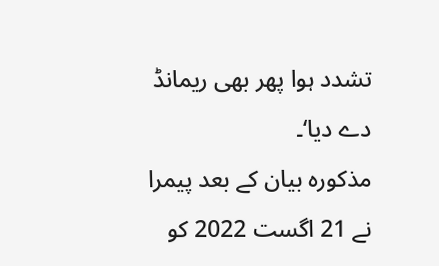تشدد ہوا پھر بھی ریمانڈ دے دیا‘۔
مذکورہ بیان کے بعد پیمرا نے 21 اگست 2022 کو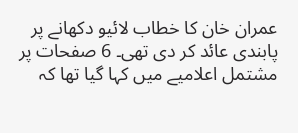عمران خان کا خطاب لائیو دکھانے پر پابندی عائد کر دی تھی۔ 6 صفحات پر مشتمل اعلامیے میں کہا گیا تھا کہ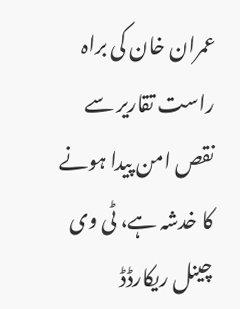عمران خان کی براہ راست تقاریر سے نقص امن پیدا ہونے کا خدشہ ہے، ٹی وی چینل ریکارڈڈ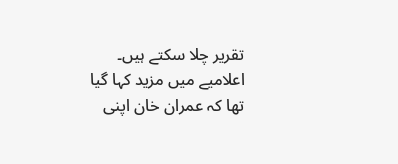تقریر چلا سکتے ہیں۔
اعلامیے میں مزید کہا گیا تھا کہ عمران خان اپنی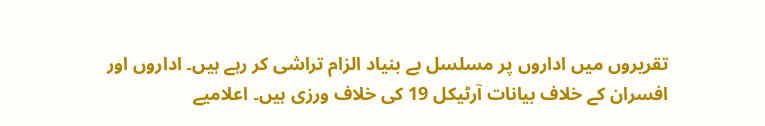تقریروں میں اداروں پر مسلسل بے بنیاد الزام تراشی کر رہے ہیں۔ اداروں اور افسران کے خلاف بیانات آرٹیکل 19 کی خلاف ورزی ہیں۔ اعلامیے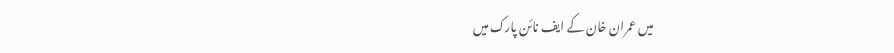میں عمران خان کے ایف نائن پارک میں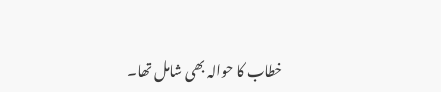خطاب کا حوالہ بھی شامل تھا۔